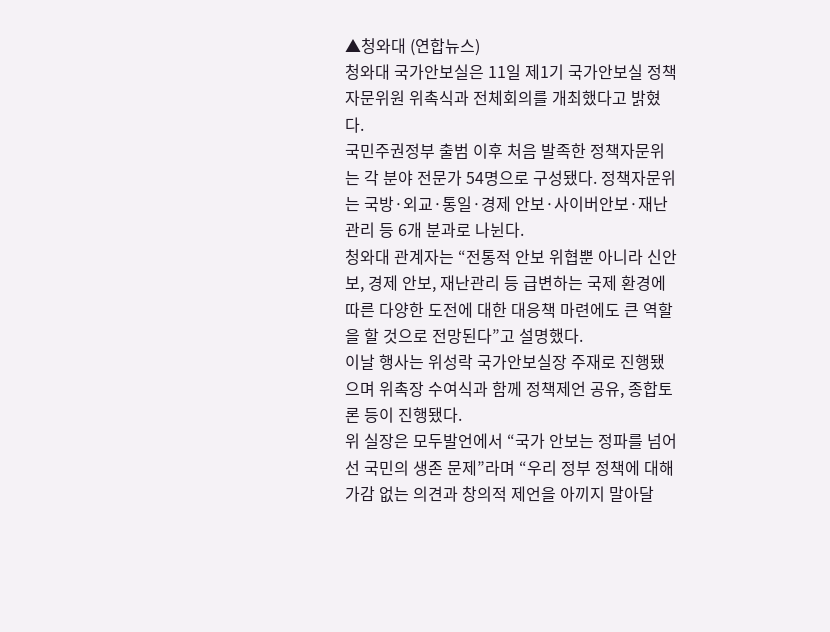▲청와대 (연합뉴스)
청와대 국가안보실은 11일 제1기 국가안보실 정책자문위원 위촉식과 전체회의를 개최했다고 밝혔다.
국민주권정부 출범 이후 처음 발족한 정책자문위는 각 분야 전문가 54명으로 구성됐다. 정책자문위는 국방·외교·통일·경제 안보·사이버안보·재난관리 등 6개 분과로 나뉜다.
청와대 관계자는 “전통적 안보 위협뿐 아니라 신안보, 경제 안보, 재난관리 등 급변하는 국제 환경에 따른 다양한 도전에 대한 대응책 마련에도 큰 역할을 할 것으로 전망된다”고 설명했다.
이날 행사는 위성락 국가안보실장 주재로 진행됐으며 위촉장 수여식과 함께 정책제언 공유, 종합토론 등이 진행됐다.
위 실장은 모두발언에서 “국가 안보는 정파를 넘어선 국민의 생존 문제”라며 “우리 정부 정책에 대해 가감 없는 의견과 창의적 제언을 아끼지 말아달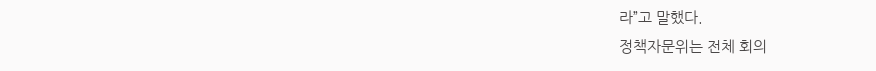라”고 말했다.
정책자문위는 전체 회의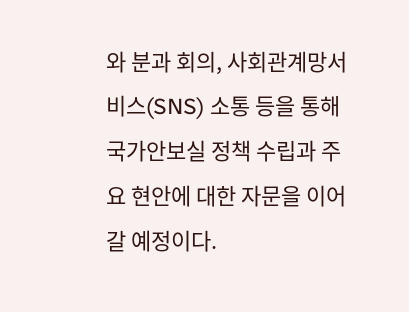와 분과 회의, 사회관계망서비스(SNS) 소통 등을 통해 국가안보실 정책 수립과 주요 현안에 대한 자문을 이어갈 예정이다.